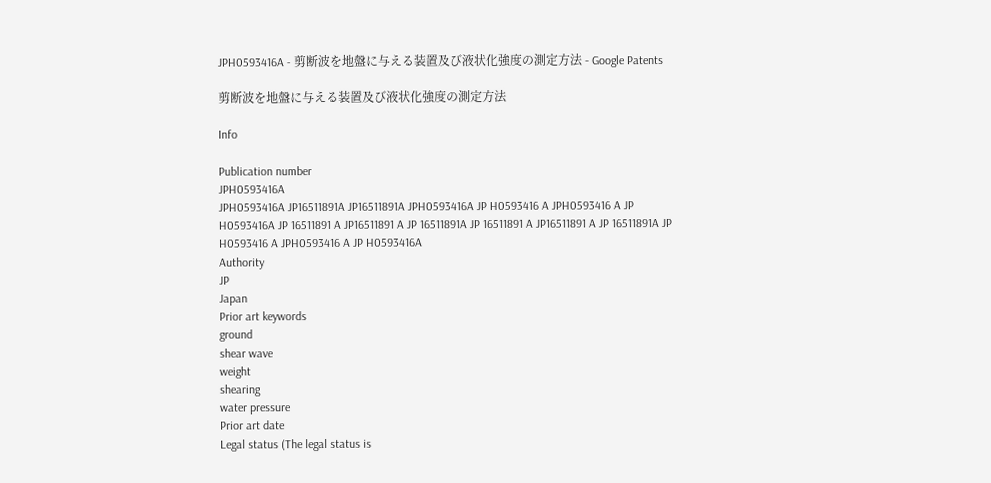JPH0593416A - 剪断波を地盤に与える装置及び液状化強度の測定方法 - Google Patents

剪断波を地盤に与える装置及び液状化強度の測定方法

Info

Publication number
JPH0593416A
JPH0593416A JP16511891A JP16511891A JPH0593416A JP H0593416 A JPH0593416 A JP H0593416A JP 16511891 A JP16511891 A JP 16511891A JP 16511891 A JP16511891 A JP 16511891A JP H0593416 A JPH0593416 A JP H0593416A
Authority
JP
Japan
Prior art keywords
ground
shear wave
weight
shearing
water pressure
Prior art date
Legal status (The legal status is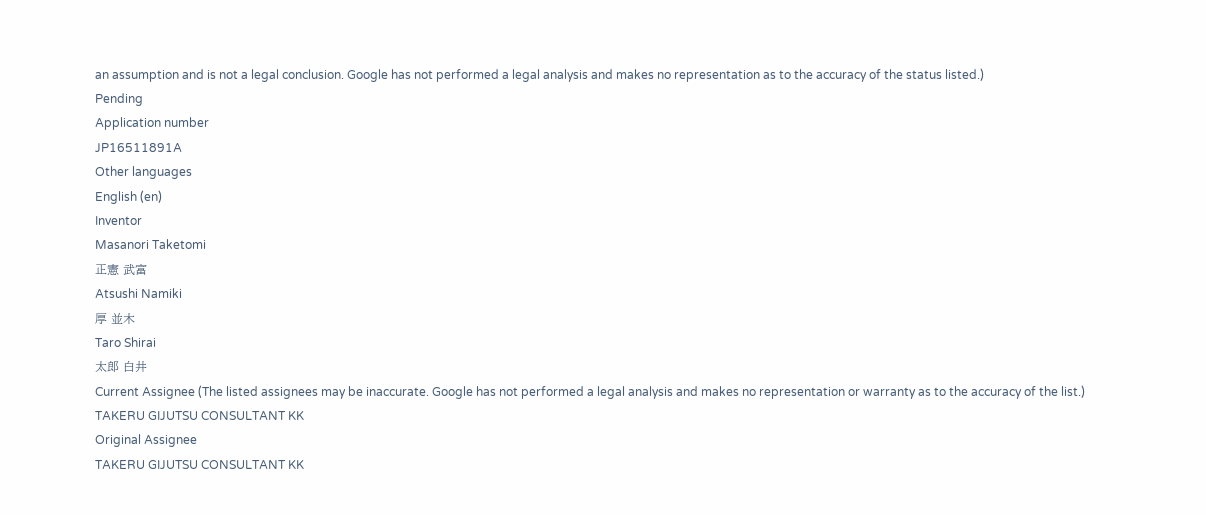an assumption and is not a legal conclusion. Google has not performed a legal analysis and makes no representation as to the accuracy of the status listed.)
Pending
Application number
JP16511891A
Other languages
English (en)
Inventor
Masanori Taketomi
正憲 武富
Atsushi Namiki
厚 並木
Taro Shirai
太郎 白井
Current Assignee (The listed assignees may be inaccurate. Google has not performed a legal analysis and makes no representation or warranty as to the accuracy of the list.)
TAKERU GIJUTSU CONSULTANT KK
Original Assignee
TAKERU GIJUTSU CONSULTANT KK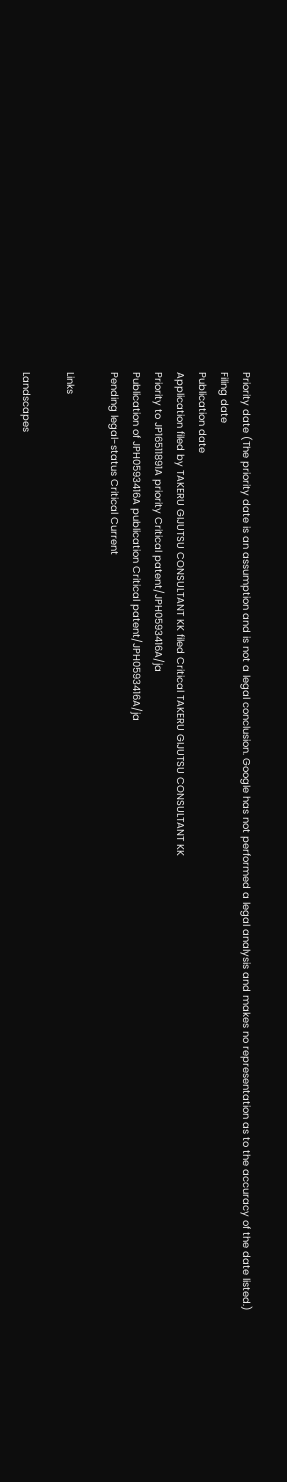Priority date (The priority date is an assumption and is not a legal conclusion. Google has not performed a legal analysis and makes no representation as to the accuracy of the date listed.)
Filing date
Publication date
Application filed by TAKERU GIJUTSU CONSULTANT KK filed Critical TAKERU GIJUTSU CONSULTANT KK
Priority to JP16511891A priority Critical patent/JPH0593416A/ja
Publication of JPH0593416A publication Critical patent/JPH0593416A/ja
Pending legal-status Critical Current

Links

Landscapes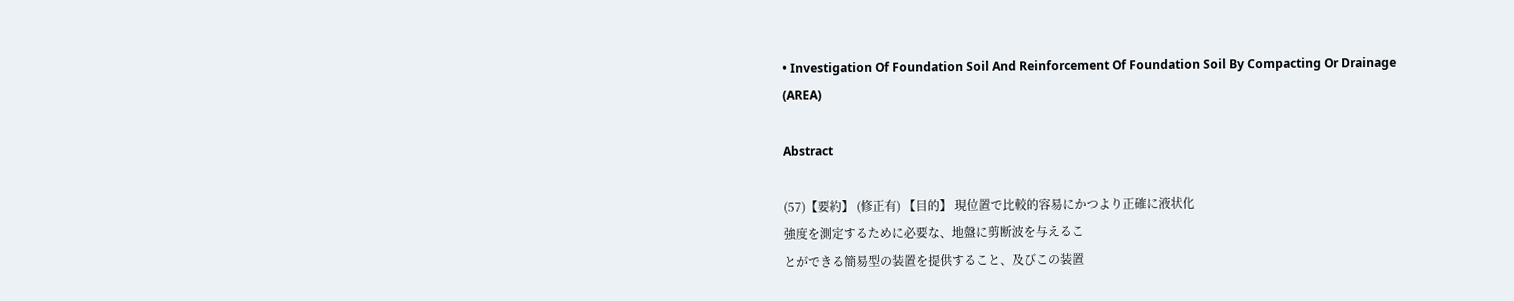• Investigation Of Foundation Soil And Reinforcement Of Foundation Soil By Compacting Or Drainage (AREA)

Abstract

(57)【要約】 (修正有) 【目的】 現位置で比較的容易にかつより正確に液状化
強度を測定するために必要な、地盤に剪断波を与えるこ
とができる簡易型の装置を提供すること、及びこの装置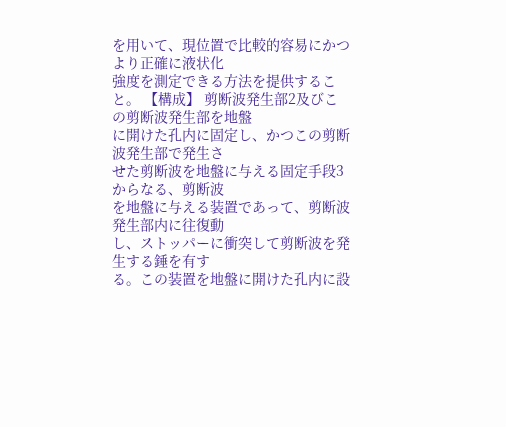を用いて、現位置で比較的容易にかつより正確に液状化
強度を測定できる方法を提供すること。 【構成】 剪断波発生部2及びこの剪断波発生部を地盤
に開けた孔内に固定し、かつこの剪断波発生部で発生さ
せた剪断波を地盤に与える固定手段3からなる、剪断波
を地盤に与える装置であって、剪断波発生部内に往復動
し、ストッパーに衝突して剪断波を発生する錘を有す
る。この装置を地盤に開けた孔内に設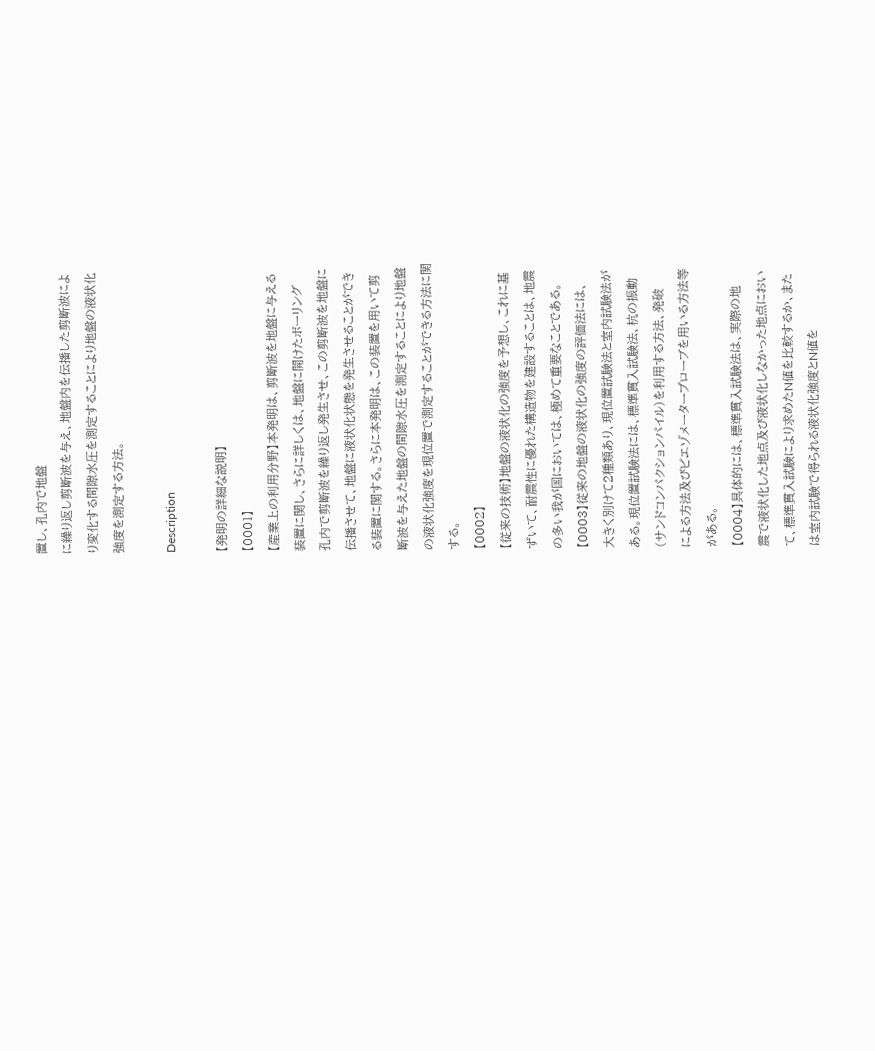置し、孔内で地盤
に繰り返し剪断波を与え、地盤内を伝播した剪断波によ
り変化する間隙水圧を測定することにより地盤の液状化
強度を測定する方法。

Description

【発明の詳細な説明】
【0001】
【産業上の利用分野】本発明は、剪断波を地盤に与える
装置に関し、さらに詳しくは、地盤に開けたボーリング
孔内で剪断波を繰り返し発生させ、この剪断波を地盤に
伝播させて、地盤に液状化状態を発生させることができ
る装置に関する。さらに本発明は、この装置を用いて剪
断波を与えた地盤の間隙水圧を測定することにより地盤
の液状化強度を現位置で測定することができる方法に関
する。
【0002】
【従来の技術】地盤の液状化の強度を予想し、これに基
ずいて、耐震性に優れた構造物を建設することは、地震
の多い我が国においては、極めて重要なことである。
【0003】従来の地盤の液状化の強度の評価法には、
大きく別けて2種類あり、現位置試験法と室内試験法が
ある。現位置試験法には、標準貫入試験法、杭の振動
(サンドコンパクションパイル)を利用する方法、発破
による方法及びピエゾメータープローブを用いる方法等
がある。
【0004】具体的には、標準貫入試験法は、実際の地
震で液状化した地点及び液状化しなかった地点におい
て、標準貫入試験により求めたN値を比較するか、また
は室内試験で得られる液状化強度とN値を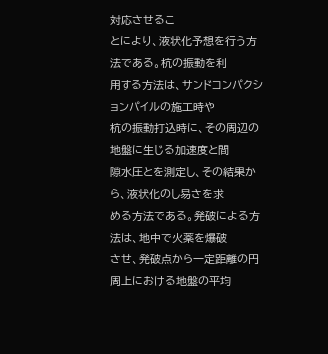対応させるこ
とにより、液状化予想を行う方法である。杭の振動を利
用する方法は、サンドコンパクションパイルの施工時や
杭の振動打込時に、その周辺の地盤に生じる加速度と間
隙水圧とを測定し、その結果から、液状化のし易さを求
める方法である。発破による方法は、地中で火薬を爆破
させ、発破点から一定距離の円周上における地盤の平均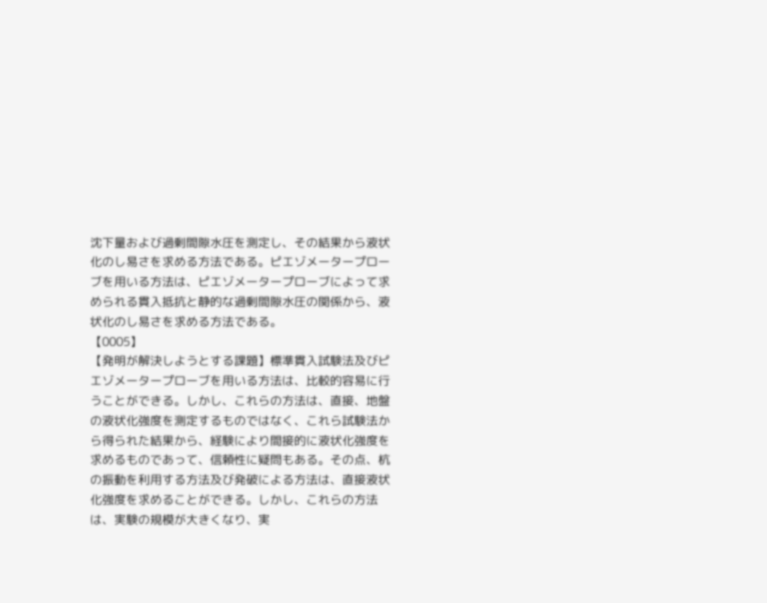沈下量および過剰間隙水圧を測定し、その結果から液状
化のし易さを求める方法である。ピエゾメータープロー
ブを用いる方法は、ピエゾメータープローブによって求
められる貫入抵抗と静的な過剰間隙水圧の関係から、液
状化のし易さを求める方法である。
【0005】
【発明が解決しようとする課題】標準貫入試験法及びピ
エゾメータープローブを用いる方法は、比較的容易に行
うことができる。しかし、これらの方法は、直接、地盤
の液状化強度を測定するものではなく、これら試験法か
ら得られた結果から、経験により間接的に液状化強度を
求めるものであって、信頼性に疑問もある。その点、杭
の振動を利用する方法及び発破による方法は、直接液状
化強度を求めることができる。しかし、これらの方法
は、実験の規模が大きくなり、実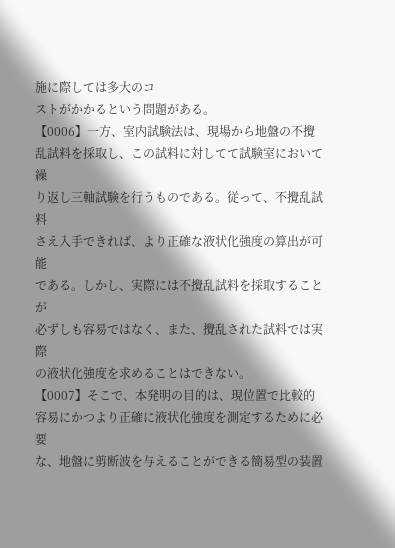施に際しては多大のコ
ストがかかるという問題がある。
【0006】一方、室内試験法は、現場から地盤の不攪
乱試料を採取し、この試料に対してて試験室において繰
り返し三軸試験を行うものである。従って、不攪乱試料
さえ入手できれば、より正確な液状化強度の算出が可能
である。しかし、実際には不攪乱試料を採取することが
必ずしも容易ではなく、また、攪乱された試料では実際
の液状化強度を求めることはできない。
【0007】そこで、本発明の目的は、現位置で比較的
容易にかつより正確に液状化強度を測定するために必要
な、地盤に剪断波を与えることができる簡易型の装置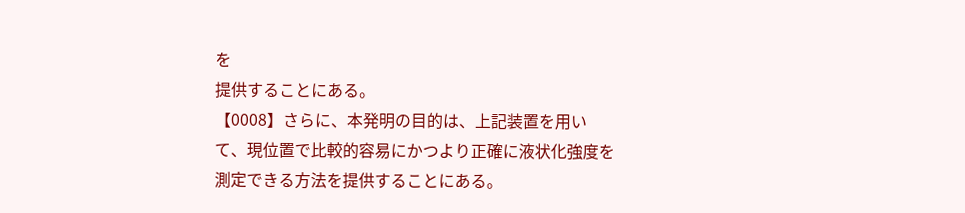を
提供することにある。
【0008】さらに、本発明の目的は、上記装置を用い
て、現位置で比較的容易にかつより正確に液状化強度を
測定できる方法を提供することにある。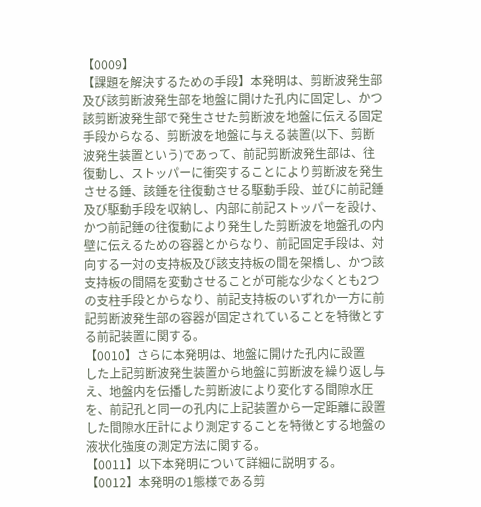【0009】
【課題を解決するための手段】本発明は、剪断波発生部
及び該剪断波発生部を地盤に開けた孔内に固定し、かつ
該剪断波発生部で発生させた剪断波を地盤に伝える固定
手段からなる、剪断波を地盤に与える装置(以下、剪断
波発生装置という)であって、前記剪断波発生部は、往
復動し、ストッパーに衝突することにより剪断波を発生
させる錘、該錘を往復動させる駆動手段、並びに前記錘
及び駆動手段を収納し、内部に前記ストッパーを設け、
かつ前記錘の往復動により発生した剪断波を地盤孔の内
壁に伝えるための容器とからなり、前記固定手段は、対
向する一対の支持板及び該支持板の間を架橋し、かつ該
支持板の間隔を変動させることが可能な少なくとも2つ
の支柱手段とからなり、前記支持板のいずれか一方に前
記剪断波発生部の容器が固定されていることを特徴とす
る前記装置に関する。
【0010】さらに本発明は、地盤に開けた孔内に設置
した上記剪断波発生装置から地盤に剪断波を繰り返し与
え、地盤内を伝播した剪断波により変化する間隙水圧
を、前記孔と同一の孔内に上記装置から一定距離に設置
した間隙水圧計により測定することを特徴とする地盤の
液状化強度の測定方法に関する。
【0011】以下本発明について詳細に説明する。
【0012】本発明の1態様である剪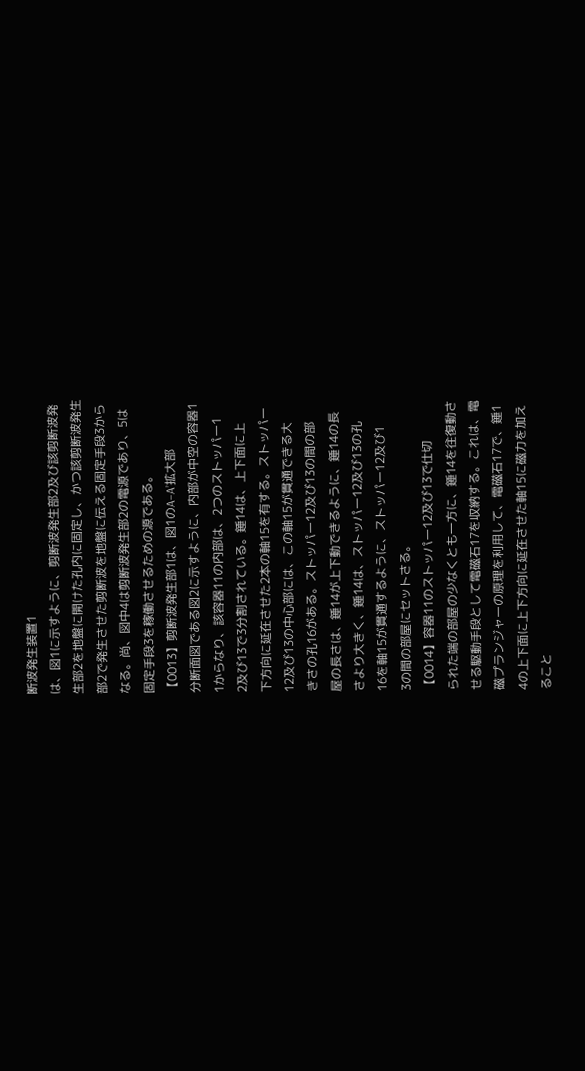断波発生装置1
は、図1に示すように、剪断波発生部2及び該剪断波発
生部2を地盤に開けた孔内に固定し、かつ該剪断波発生
部2で発生させた剪断波を地盤に伝える固定手段3から
なる。尚、図中4は剪断波発生部2の電源であり、5は
固定手段3を稼働させるための源である。
【0013】剪断波発生部1は、図1のA−A’拡大部
分断面図である図2に示すように、内部が中空の容器1
1からなり、該容器11の内部は、2つのストッパー1
2及び13で3分割されている。錘14は、上下面に上
下方向に延在させた2本の軸15を有する。ストッパー
12及び13の中心部には、この軸15が貫通できる大
きさの孔16がある。ストッパー12及び13の間の部
屋の長さは、錘14が上下動できるように、錘14の長
さより大きく、錘14は、ストッパー12及び13の孔
16を軸15が貫通するように、ストッパー12及び1
3の間の部屋にセットさる。
【0014】容器11のストッパー12及び13で仕切
られた端の部屋の少なくとも一方に、錘14を往復動さ
せる駆動手段として電磁石17を収納する。これは、電
磁プランジャーの原理を利用して、電磁石17で、錘1
4の上下面に上下方向に延在させた軸15に磁力を加え
ること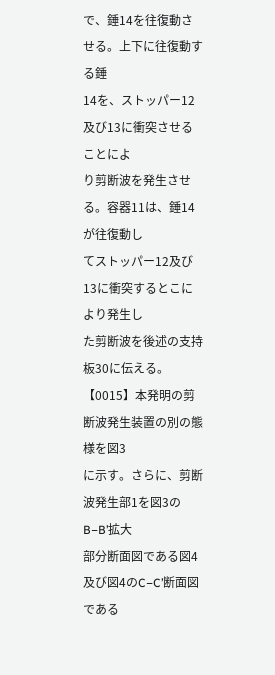で、錘14を往復動させる。上下に往復動する錘
14を、ストッパー12及び13に衝突させることによ
り剪断波を発生させる。容器11は、錘14が往復動し
てストッパー12及び13に衝突するとこにより発生し
た剪断波を後述の支持板30に伝える。
【0015】本発明の剪断波発生装置の別の態様を図3
に示す。さらに、剪断波発生部1を図3のB−B’拡大
部分断面図である図4及び図4のC−C’断面図である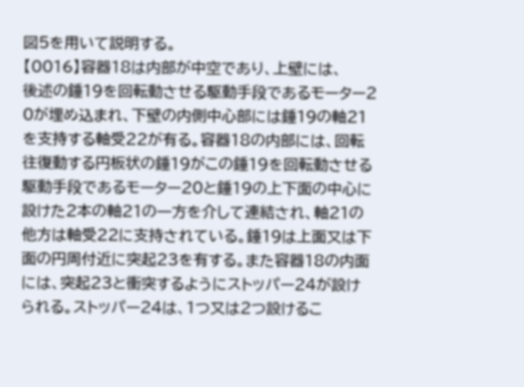図5を用いて説明する。
【0016】容器18は内部が中空であり、上壁には、
後述の錘19を回転動させる駆動手段であるモーター2
0が埋め込まれ、下壁の内側中心部には錘19の軸21
を支持する軸受22が有る。容器18の内部には、回転
往復動する円板状の錘19がこの錘19を回転動させる
駆動手段であるモーター20と錘19の上下面の中心に
設けた2本の軸21の一方を介して連結され、軸21の
他方は軸受22に支持されている。錘19は上面又は下
面の円周付近に突起23を有する。また容器18の内面
には、突起23と衝突するようにストッパー24が設け
られる。ストッパー24は、1つ又は2つ設けるこ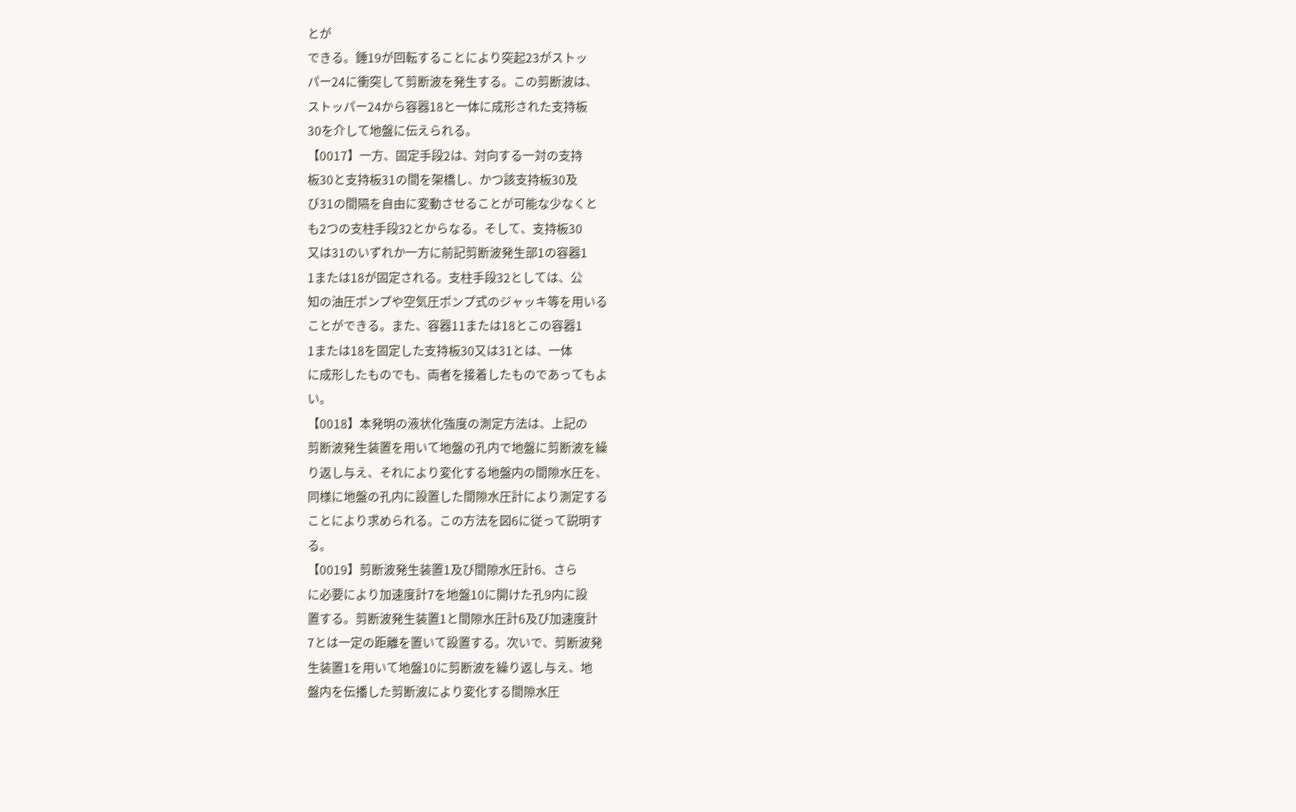とが
できる。錘19が回転することにより突起23がストッ
パー24に衝突して剪断波を発生する。この剪断波は、
ストッパー24から容器18と一体に成形された支持板
30を介して地盤に伝えられる。
【0017】一方、固定手段2は、対向する一対の支持
板30と支持板31の間を架橋し、かつ該支持板30及
び31の間隔を自由に変動させることが可能な少なくと
も2つの支柱手段32とからなる。そして、支持板30
又は31のいずれか一方に前記剪断波発生部1の容器1
1または18が固定される。支柱手段32としては、公
知の油圧ポンプや空気圧ポンプ式のジャッキ等を用いる
ことができる。また、容器11または18とこの容器1
1または18を固定した支持板30又は31とは、一体
に成形したものでも、両者を接着したものであってもよ
い。
【0018】本発明の液状化強度の測定方法は、上記の
剪断波発生装置を用いて地盤の孔内で地盤に剪断波を繰
り返し与え、それにより変化する地盤内の間隙水圧を、
同様に地盤の孔内に設置した間隙水圧計により測定する
ことにより求められる。この方法を図6に従って説明す
る。
【0019】剪断波発生装置1及び間隙水圧計6、さら
に必要により加速度計7を地盤10に開けた孔9内に設
置する。剪断波発生装置1と間隙水圧計6及び加速度計
7とは一定の距離を置いて設置する。次いで、剪断波発
生装置1を用いて地盤10に剪断波を繰り返し与え、地
盤内を伝播した剪断波により変化する間隙水圧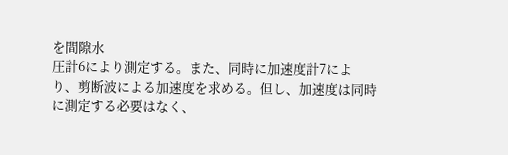を間隙水
圧計6により測定する。また、同時に加速度計7によ
り、剪断波による加速度を求める。但し、加速度は同時
に測定する必要はなく、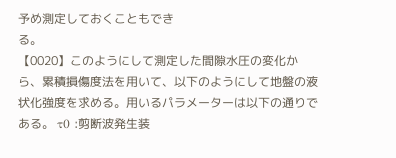予め測定しておくこともでき
る。
【0020】このようにして測定した間隙水圧の変化か
ら、累積損傷度法を用いて、以下のようにして地盤の液
状化強度を求める。用いるパラメーターは以下の通りで
ある。 τ0 :剪断波発生装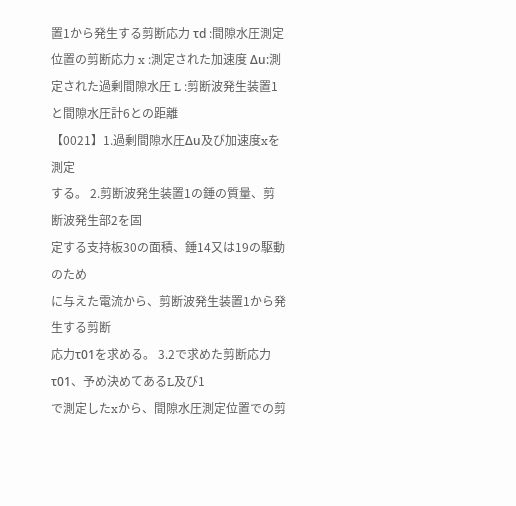置1から発生する剪断応力 τd :間隙水圧測定位置の剪断応力 x :測定された加速度 Δu:測定された過剰間隙水圧 L :剪断波発生装置1と間隙水圧計6との距離
【0021】1.過剰間隙水圧Δu及び加速度xを測定
する。 2.剪断波発生装置1の錘の質量、剪断波発生部2を固
定する支持板30の面積、錘14又は19の駆動のため
に与えた電流から、剪断波発生装置1から発生する剪断
応力τ01を求める。 3.2で求めた剪断応力τ01、予め決めてあるL及び1
で測定したxから、間隙水圧測定位置での剪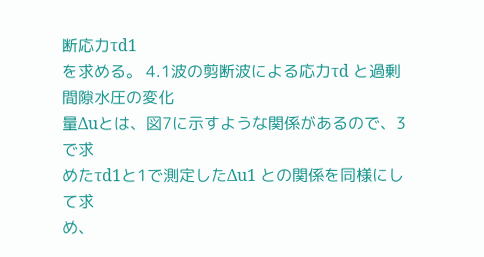断応力τd1
を求める。 4.1波の剪断波による応力τd と過剰間隙水圧の変化
量Δuとは、図7に示すような関係があるので、3で求
めたτd1と1で測定したΔu1 との関係を同様にして求
め、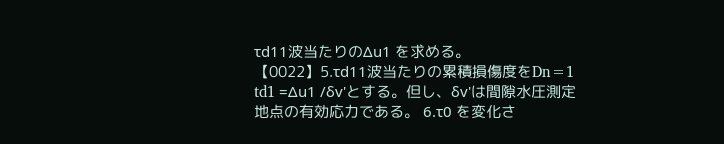τd11波当たりのΔu1 を求める。
【0022】5.τd11波当たりの累積損傷度をDn=1
td1 =Δu1 /δv'とする。但し、δv'は間隙水圧測定
地点の有効応力である。 6.τ0 を変化さ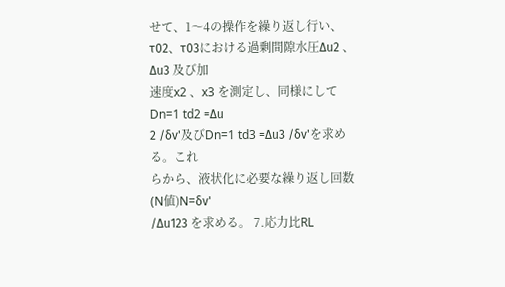せて、1〜4の操作を繰り返し行い、
τ02、τ03における過剰間隙水圧Δu2 、Δu3 及び加
速度x2 、x3 を測定し、同様にしてDn=1 td2 =Δu
2 /δv'及びDn=1 td3 =Δu3 /δv'を求める。これ
らから、液状化に必要な繰り返し回数(N値)N=δv'
/Δu123 を求める。 7.応力比RL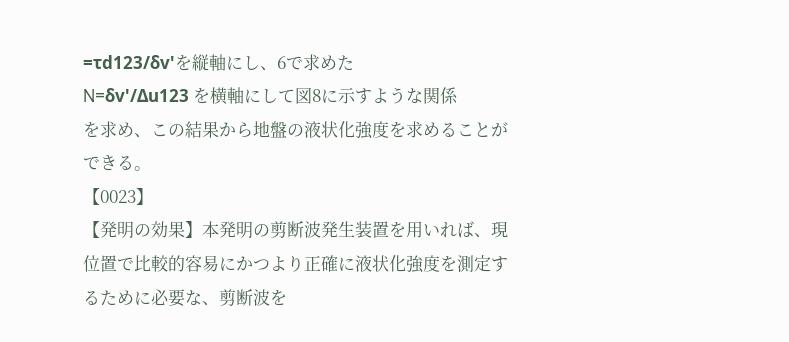=τd123/δv'を縦軸にし、6で求めた
N=δv'/Δu123 を横軸にして図8に示すような関係
を求め、この結果から地盤の液状化強度を求めることが
できる。
【0023】
【発明の効果】本発明の剪断波発生装置を用いれば、現
位置で比較的容易にかつより正確に液状化強度を測定す
るために必要な、剪断波を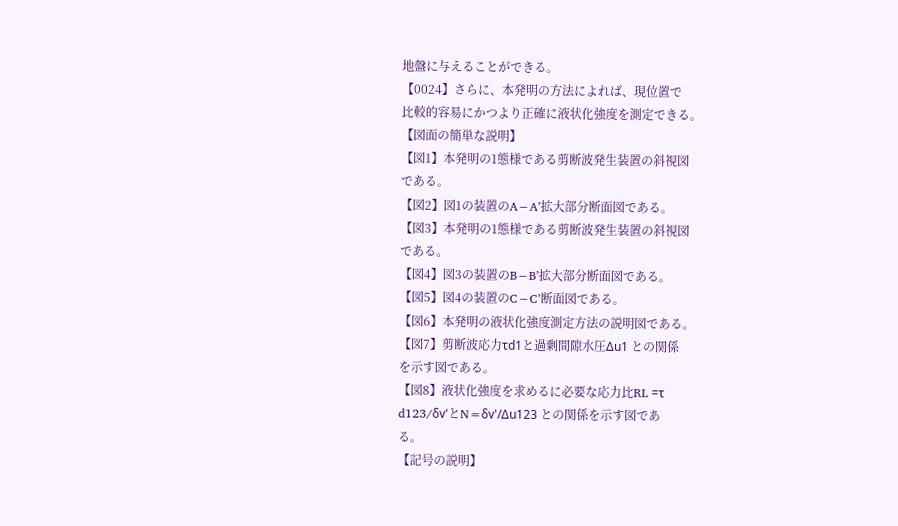地盤に与えることができる。
【0024】さらに、本発明の方法によれば、現位置で
比較的容易にかつより正確に液状化強度を測定できる。
【図面の簡単な説明】
【図1】本発明の1態様である剪断波発生装置の斜視図
である。
【図2】図1の装置のA−A’拡大部分断面図である。
【図3】本発明の1態様である剪断波発生装置の斜視図
である。
【図4】図3の装置のB−B’拡大部分断面図である。
【図5】図4の装置のC−C’断面図である。
【図6】本発明の液状化強度測定方法の説明図である。
【図7】剪断波応力τd1と過剰間隙水圧Δu1 との関係
を示す図である。
【図8】液状化強度を求めるに必要な応力比RL =τ
d123/δv'とN=δv'/Δu123 との関係を示す図であ
る。
【記号の説明】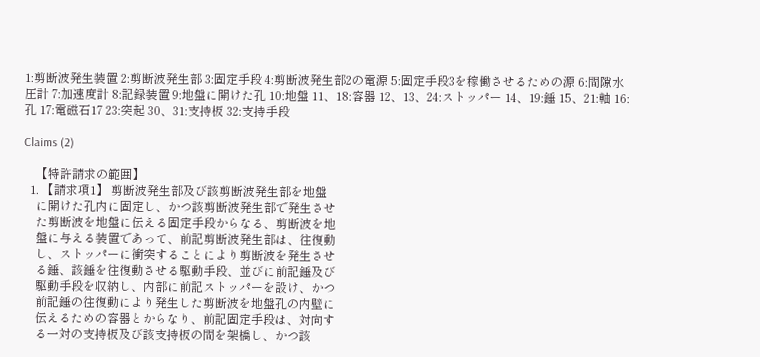1:剪断波発生装置 2:剪断波発生部 3:固定手段 4:剪断波発生部2の電源 5:固定手段3を稼働させるための源 6:間隙水圧計 7:加速度計 8:記録装置 9:地盤に開けた孔 10:地盤 11、18:容器 12、13、24:ストッパー 14、19:錘 15、21:軸 16:孔 17:電磁石17 23:突起 30、31:支持板 32:支持手段

Claims (2)

    【特許請求の範囲】
  1. 【請求項1】 剪断波発生部及び該剪断波発生部を地盤
    に開けた孔内に固定し、かつ該剪断波発生部で発生させ
    た剪断波を地盤に伝える固定手段からなる、剪断波を地
    盤に与える装置であって、前記剪断波発生部は、往復動
    し、ストッパーに衝突することにより剪断波を発生させ
    る錘、該錘を往復動させる駆動手段、並びに前記錘及び
    駆動手段を収納し、内部に前記ストッパーを設け、かつ
    前記錘の往復動により発生した剪断波を地盤孔の内壁に
    伝えるための容器とからなり、前記固定手段は、対向す
    る一対の支持板及び該支持板の間を架橋し、かつ該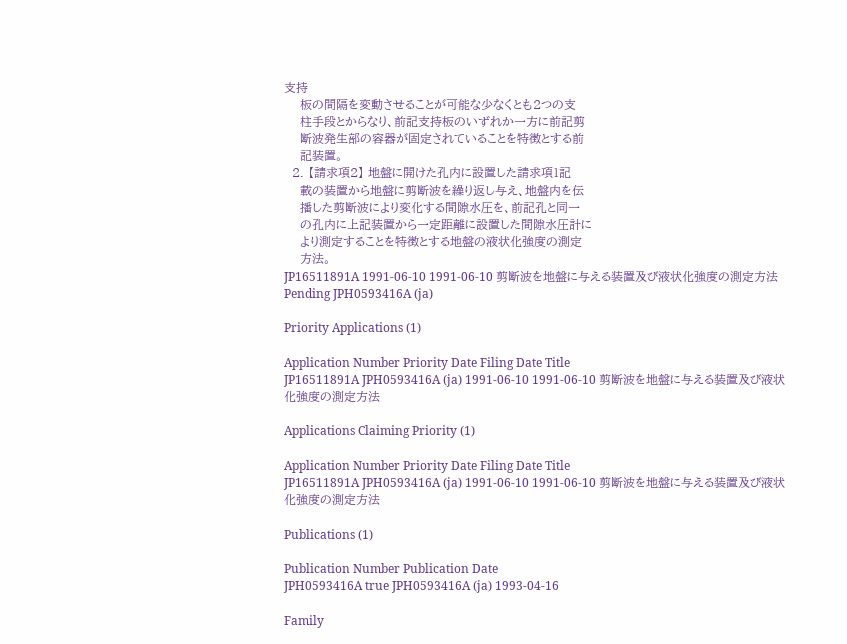支持
    板の間隔を変動させることが可能な少なくとも2つの支
    柱手段とからなり、前記支持板のいずれか一方に前記剪
    断波発生部の容器が固定されていることを特徴とする前
    記装置。
  2. 【請求項2】 地盤に開けた孔内に設置した請求項1記
    載の装置から地盤に剪断波を繰り返し与え、地盤内を伝
    播した剪断波により変化する間隙水圧を、前記孔と同一
    の孔内に上記装置から一定距離に設置した間隙水圧計に
    より測定することを特徴とする地盤の液状化強度の測定
    方法。
JP16511891A 1991-06-10 1991-06-10 剪断波を地盤に与える装置及び液状化強度の測定方法 Pending JPH0593416A (ja)

Priority Applications (1)

Application Number Priority Date Filing Date Title
JP16511891A JPH0593416A (ja) 1991-06-10 1991-06-10 剪断波を地盤に与える装置及び液状化強度の測定方法

Applications Claiming Priority (1)

Application Number Priority Date Filing Date Title
JP16511891A JPH0593416A (ja) 1991-06-10 1991-06-10 剪断波を地盤に与える装置及び液状化強度の測定方法

Publications (1)

Publication Number Publication Date
JPH0593416A true JPH0593416A (ja) 1993-04-16

Family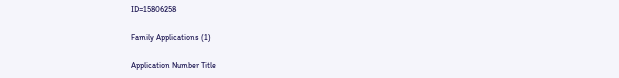ID=15806258

Family Applications (1)

Application Number Title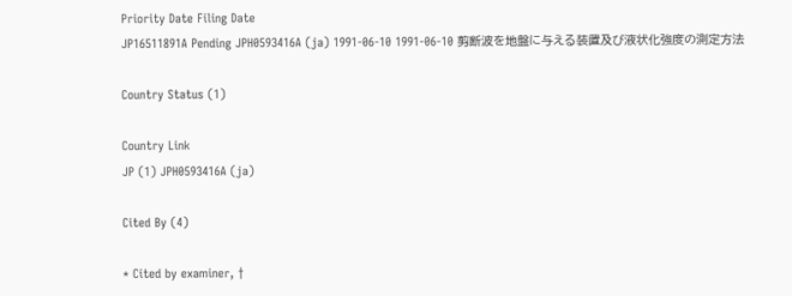Priority Date Filing Date
JP16511891A Pending JPH0593416A (ja) 1991-06-10 1991-06-10 剪断波を地盤に与える装置及び液状化強度の測定方法

Country Status (1)

Country Link
JP (1) JPH0593416A (ja)

Cited By (4)

* Cited by examiner, †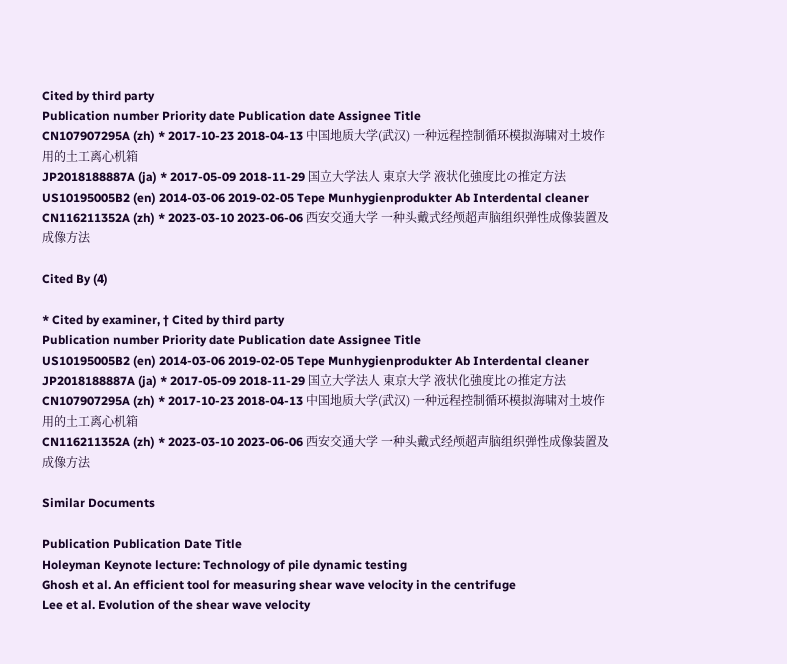Cited by third party
Publication number Priority date Publication date Assignee Title
CN107907295A (zh) * 2017-10-23 2018-04-13 中国地质大学(武汉) 一种远程控制循环模拟海啸对土坡作用的土工离心机箱
JP2018188887A (ja) * 2017-05-09 2018-11-29 国立大学法人 東京大学 液状化強度比の推定方法
US10195005B2 (en) 2014-03-06 2019-02-05 Tepe Munhygienprodukter Ab Interdental cleaner
CN116211352A (zh) * 2023-03-10 2023-06-06 西安交通大学 一种头戴式经颅超声脑组织弹性成像装置及成像方法

Cited By (4)

* Cited by examiner, † Cited by third party
Publication number Priority date Publication date Assignee Title
US10195005B2 (en) 2014-03-06 2019-02-05 Tepe Munhygienprodukter Ab Interdental cleaner
JP2018188887A (ja) * 2017-05-09 2018-11-29 国立大学法人 東京大学 液状化強度比の推定方法
CN107907295A (zh) * 2017-10-23 2018-04-13 中国地质大学(武汉) 一种远程控制循环模拟海啸对土坡作用的土工离心机箱
CN116211352A (zh) * 2023-03-10 2023-06-06 西安交通大学 一种头戴式经颅超声脑组织弹性成像装置及成像方法

Similar Documents

Publication Publication Date Title
Holeyman Keynote lecture: Technology of pile dynamic testing
Ghosh et al. An efficient tool for measuring shear wave velocity in the centrifuge
Lee et al. Evolution of the shear wave velocity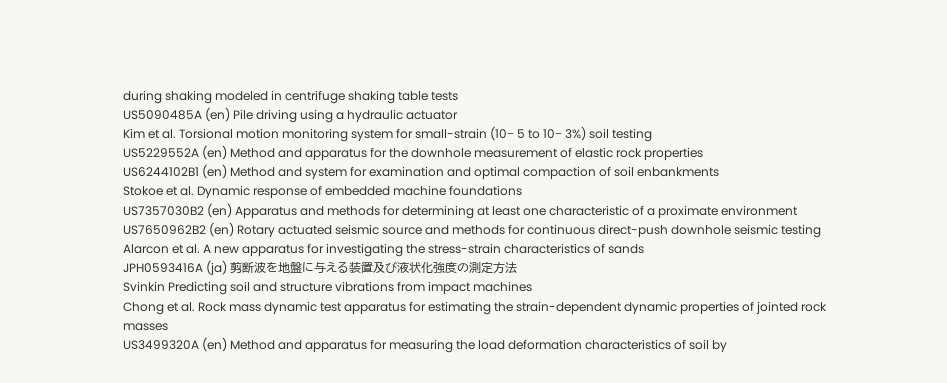during shaking modeled in centrifuge shaking table tests
US5090485A (en) Pile driving using a hydraulic actuator
Kim et al. Torsional motion monitoring system for small-strain (10− 5 to 10− 3%) soil testing
US5229552A (en) Method and apparatus for the downhole measurement of elastic rock properties
US6244102B1 (en) Method and system for examination and optimal compaction of soil enbankments
Stokoe et al. Dynamic response of embedded machine foundations
US7357030B2 (en) Apparatus and methods for determining at least one characteristic of a proximate environment
US7650962B2 (en) Rotary actuated seismic source and methods for continuous direct-push downhole seismic testing
Alarcon et al. A new apparatus for investigating the stress-strain characteristics of sands
JPH0593416A (ja) 剪断波を地盤に与える装置及び液状化強度の測定方法
Svinkin Predicting soil and structure vibrations from impact machines
Chong et al. Rock mass dynamic test apparatus for estimating the strain-dependent dynamic properties of jointed rock masses
US3499320A (en) Method and apparatus for measuring the load deformation characteristics of soil by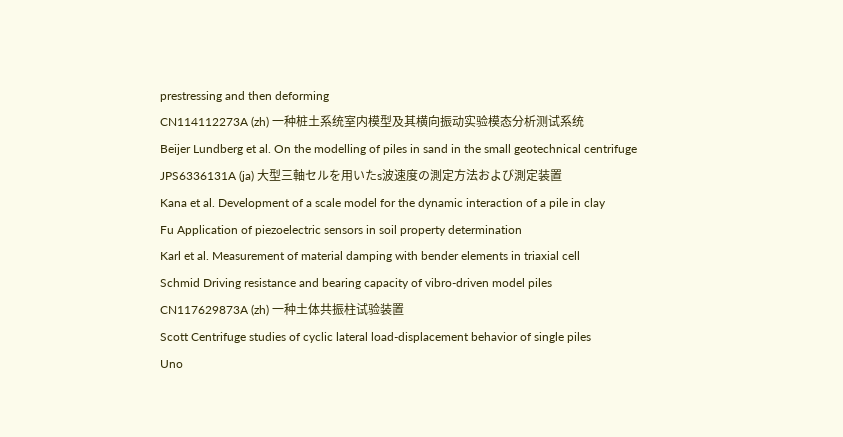prestressing and then deforming
CN114112273A (zh) 一种桩土系统室内模型及其横向振动实验模态分析测试系统
Beijer Lundberg et al. On the modelling of piles in sand in the small geotechnical centrifuge
JPS6336131A (ja) 大型三軸セルを用いたs波速度の測定方法および測定装置
Kana et al. Development of a scale model for the dynamic interaction of a pile in clay
Fu Application of piezoelectric sensors in soil property determination
Karl et al. Measurement of material damping with bender elements in triaxial cell
Schmid Driving resistance and bearing capacity of vibro-driven model piles
CN117629873A (zh) 一种土体共振柱试验装置
Scott Centrifuge studies of cyclic lateral load-displacement behavior of single piles
Uno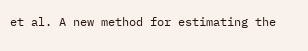et al. A new method for estimating the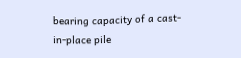bearing capacity of a cast-in-place pile